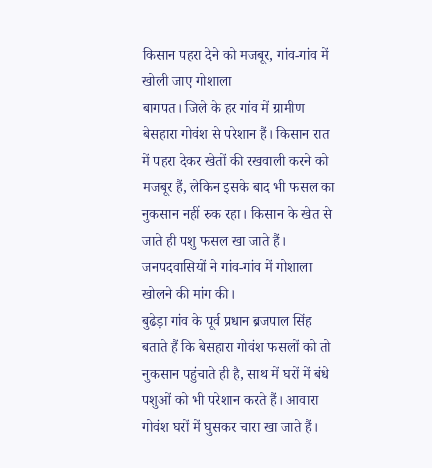किसान पहरा देने को मजबूर, गांव-गांव में खोली जाए गोशाला
बागपत। जिले के हर गांव में ग्रामीण बेसहारा गोवंश से परेशान हैं। किसान रात में पहरा देकर खेतों की रखवाली करने को मजबूर हैं, लेकिन इसके बाद भी फसल का नुकसान नहीं रुक रहा। किसान के खेत से जाते ही पशु फसल खा जाते हैं। जनपदवासियों ने गांव-गांव में गोशाला खोलने की मांग की।
बुढेड़ा गांव के पूर्व प्रधान ब्रजपाल सिंह बताते हैं कि बेसहारा गोवंश फसलों को तो नुकसान पहुंचाते ही है, साथ में घरों में बंधे पशुओं को भी परेशान करते हैं। आवारा गोवंश घरों में घुसकर चारा खा जाते हैं।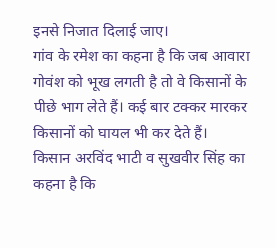इनसे निजात दिलाई जाए।
गांव के रमेश का कहना है कि जब आवारा गोवंश को भूख लगती है तो वे किसानों के पीछे भाग लेते हैं। कई बार टक्कर मारकर किसानों को घायल भी कर देते हैं।
किसान अरविंद भाटी व सुखवीर सिंह का कहना है कि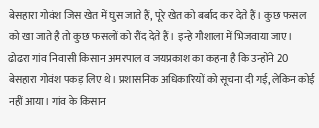बेसहारा गोवंश जिस खेत में घुस जाते हैं, पूरे खेत को बर्बाद कर देते हैं। कुछ फसल को खा जाते है तो कुछ फसलों को रौंद देते हैं। इन्हे गौशाला में भिजवाया जाए।
ढोढरा गांव निवासी किसान अमरपाल व जयप्रकाश का कहना है कि उन्होंने 20 बेसहारा गोवंश पकड़ लिए थे। प्रशासनिक अधिकारियों को सूचना दी गई, लेकिन कोई नहीं आया। गांव के किसान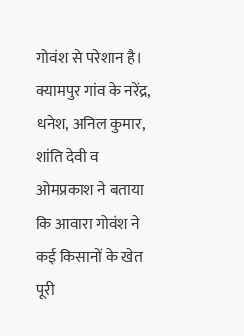गोवंश से परेशान है। क्यामपुर गांव के नरेंद्र, धनेश, अनिल कुमार, शांति देवी व ओमप्रकाश ने बताया कि आवारा गोवंश ने कई किसानों के खेत पूरी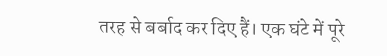तरह से बर्बाद कर दिए हैं। एक घंटे में पूरे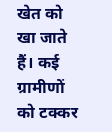खेत को खा जाते हैं। कई ग्रामीणों को टक्कर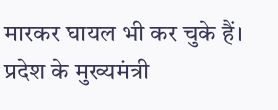मारकर घायल भी कर चुके हैं। प्रदेश के मुख्यमंत्री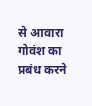से आवारा गोवंश का प्रबंध करने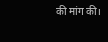की मांग की।